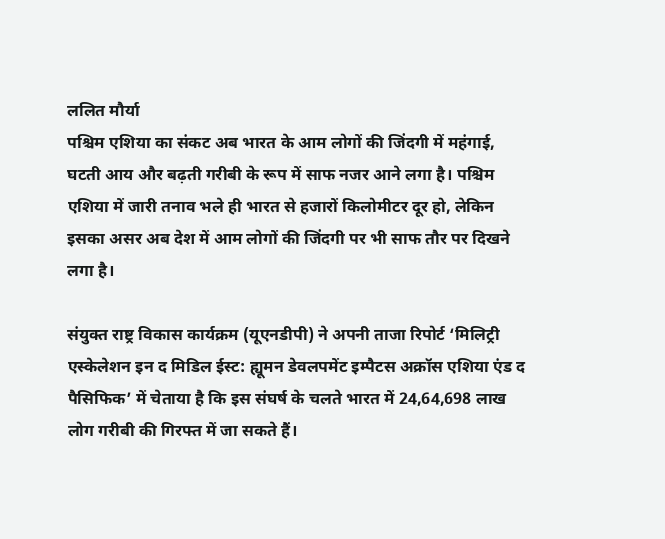ललित मौर्या
पश्चिम एशिया का संकट अब भारत के आम लोगों की जिंदगी में महंगाई, घटती आय और बढ़ती गरीबी के रूप में साफ नजर आने लगा है। पश्चिम एशिया में जारी तनाव भले ही भारत से हजारों किलोमीटर दूर हो, लेकिन इसका असर अब देश में आम लोगों की जिंदगी पर भी साफ तौर पर दिखने लगा है।

संयुक्त राष्ट्र विकास कार्यक्रम (यूएनडीपी) ने अपनी ताजा रिपोर्ट ‘मिलिट्री एस्केलेशन इन द मिडिल ईस्ट: ह्यूमन डेवलपमेंट इम्पैटस अक्रॉस एशिया एंड द पैसिफिक’ में चेताया है कि इस संघर्ष के चलते भारत में 24,64,698 लाख लोग गरीबी की गिरफ्त में जा सकते हैं।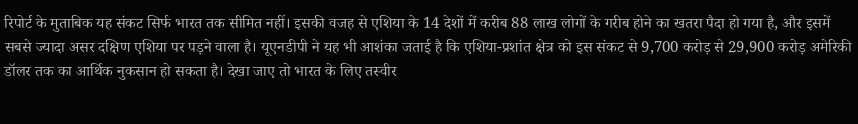रिपोर्ट के मुताबिक यह संकट सिर्फ भारत तक सीमित नहीं। इसकी वजह से एशिया के 14 देशों में करीब 88 लाख लोगों के गरीब होने का खतरा पैदा हो गया है, और इसमें सबसे ज्यादा असर दक्षिण एशिया पर पड़ने वाला है। यूएनडीपी ने यह भी आशंका जताई है कि एशिया-प्रशांत क्षेत्र को इस संकट से 9,700 करोड़ से 29,900 करोड़ अमेरिकी डॉलर तक का आर्थिक नुकसान हो सकता है। देखा जाए तो भारत के लिए तस्वीर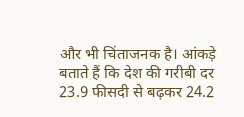और भी चिंताजनक है। आंकड़े बताते हैं कि देश की गरीबी दर 23.9 फीसदी से बढ़कर 24.2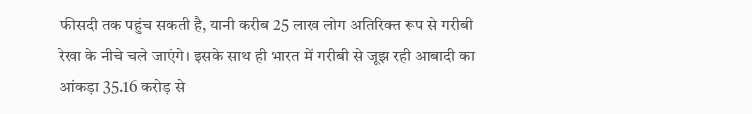फीसदी तक पहुंच सकती है, यानी करीब 25 लाख लोग अतिरिक्त रूप से गरीबी रेखा के नीचे चले जाएंगे। इसके साथ ही भारत में गरीबी से जूझ रही आबादी का आंकड़ा 35.16 करोड़ से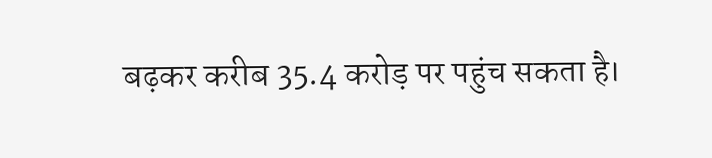बढ़कर करीब 35.4 करोड़ पर पहुंच सकता है।